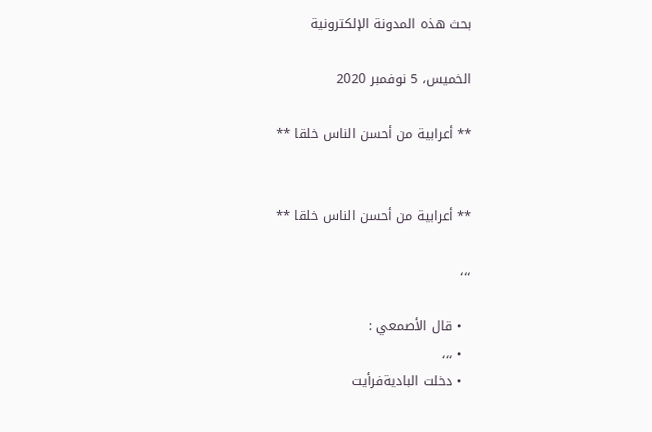بحث هذه المدونة الإلكترونية

الخميس، 5 نوفمبر 2020

** أعرابية من أحسن الناس خلقا **


** أعرابية من أحسن الناس خلقا **

،،،

  • قال الأصمعي :
  • ،،،
  • دخلت الباديةفرأيت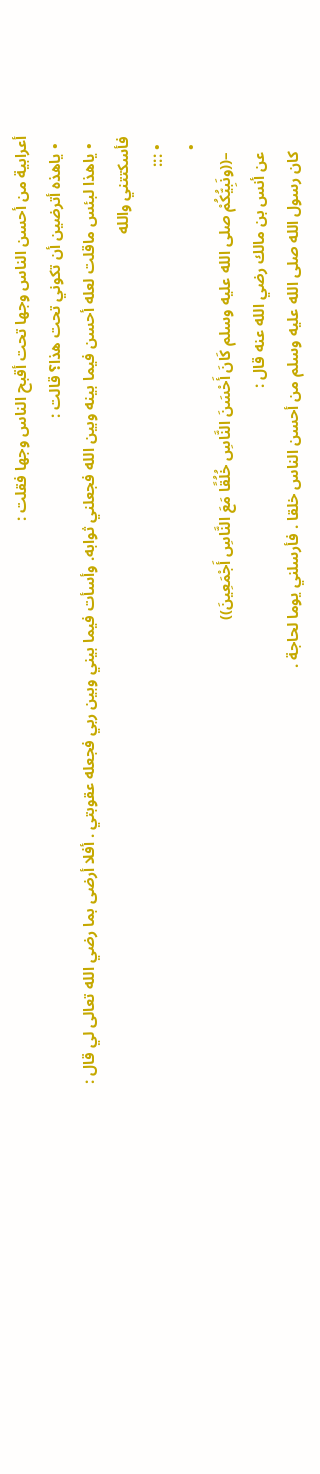أعرابية من أحسن الناس وجها تحت أقبح الناس وجها فقلت :
  • ياهذه أترضين أن تكوني تحت هذا؟ قالت :
  • ياهذا لبئس ماقلت لعله أحسن فيما بينه وبين الله فجعلني ثوابه. وأسأت فيما بيني وبين ربي فجعله عقوبتي . أفلا أرضى بما رضي الله تعالى لي قال : فأسكتتني والله
  • :::
  •
    –((ونَبِيُّكُمْ صلى الله عليه وسلم كَانَ أَحْسَنَ النَّاسِ خُلُقًا مَعَ النَّاسِ أَجْمَعِينَ))
    عن أنس بن مالك رضي الله عنه قال :
    كان رسول الله صلى الله عليه وسلم من أحسن الناس خلقا . فأرسلني يوما لحاجة .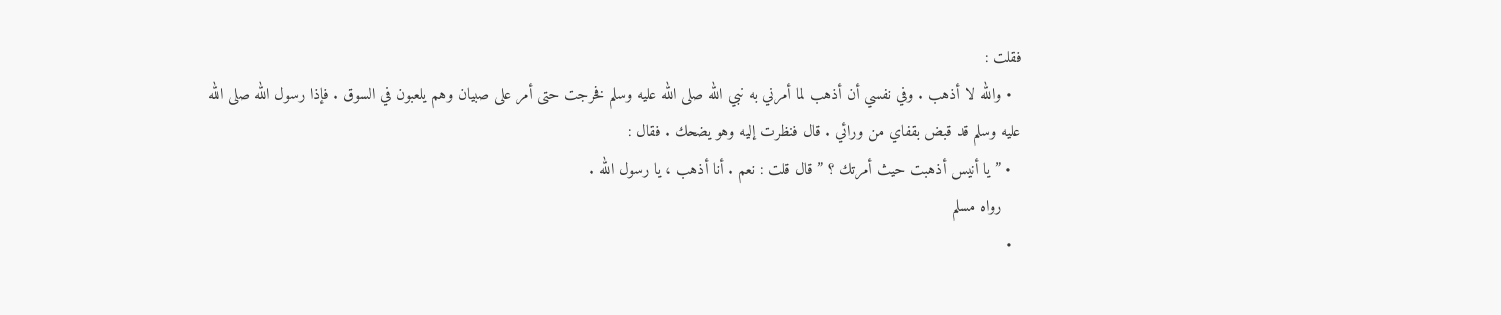فقلت :
  • والله لا أذهب . وفي نفسي أن أذهب لما أمرني به نبي الله صلى الله عليه وسلم فخرجت حتى أمر على صبيان وهم يلعبون في السوق . فإذا رسول الله صلى الله عليه وسلم قد قبض بقفاي من ورائي . قال فنظرت إليه وهو يضحك . فقال :
  • ” يا أنيس أذهبت حيث أمرتك ؟ ” قال قلت : نعم . أنا أذهب ، يا رسول الله .
    رواه مسلم
  •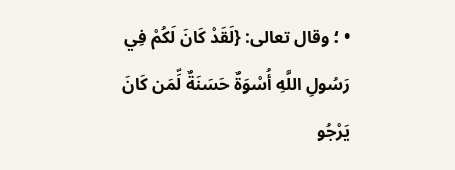• ؛ وقال تعالى: {لَقَدْ كَانَ لَكُمْ فِي رَسُولِ اللَّهِ أُسْوَةٌ حَسَنَةٌ لِّمَن كَانَ يَرْجُو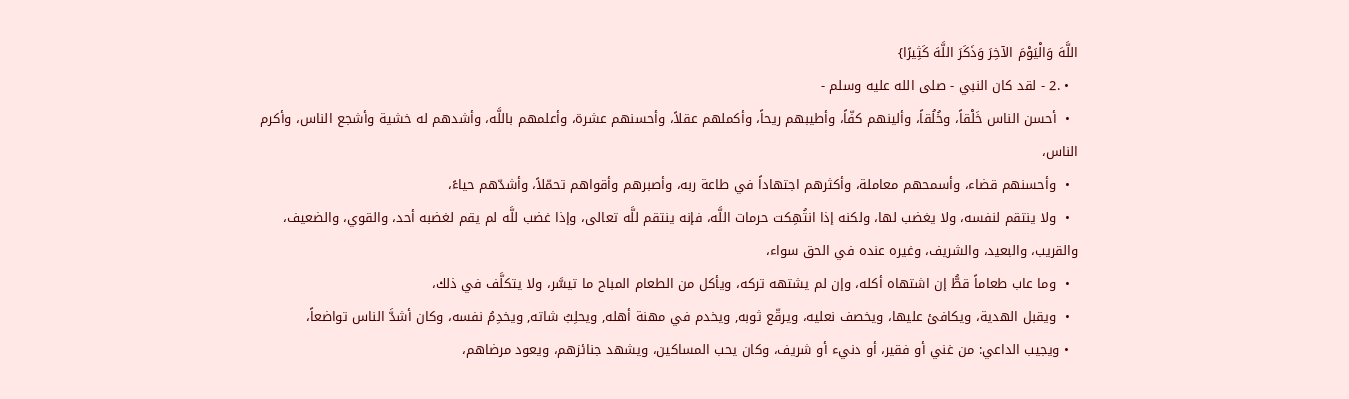اللَّهَ وَالْيَوْمَ الآخِرَ وَذَكَرَ اللَّهَ كَثِيرًا}
  • .2 - لقد كان النبي - صلى الله عليه وسلم -
  •  أحسن الناس خَلْقاً، وخُلُقاً، وألينهم كفّاً، وأطيبهم ريحاً، وأكملهم عقلاً، وأحسنهم عشرة، وأعلمهم باللَّه، وأشدهم له خشية وأشجع الناس، وأكرم الناس،
  •  وأحسنهم قضاء، وأسمحهم معاملة، وأكثرهم اجتهاداً في طاعة ربه، وأصبرهم وأقواهم تحمّلاً، وأشدّهم حياءً،
  •  ولا ينتقم لنفسه، ولا يغضب لها، ولكنه إذا انتُهِكت حرمات اللَّه، فإنه ينتقم للَّه تعالى، وإذا غضب للَّه لم يقم لغضبه أحد، والقوي، والضعيف، والقريب، والبعيد، والشريف، وغيره عنده في الحق سواء،
  •  وما عاب طعاماً قطُّ إن اشتهاه أكله، وإن لم يشتهه تركه، ويأكل من الطعام المباح ما تيسَّر، ولا يتكلَّف في ذلك،
  •  ويقبل الهدية، ويكافئ عليها، ويخصف نعليه، ويرقّع ثوبه, ويخدم في مهنة أهله, ويحلِبُ شاته, ويخدِمُ نفسه، وكان أشدَّ الناس تواضعاً،
  • ويجيب الداعي: من غني أو فقير، أو دنيء أو شريف، وكان يحب المساكين، ويشهد جنائزهم، ويعود مرضاهم،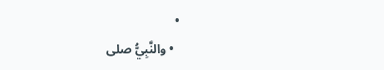•
  • والنَّبِيُّ صلى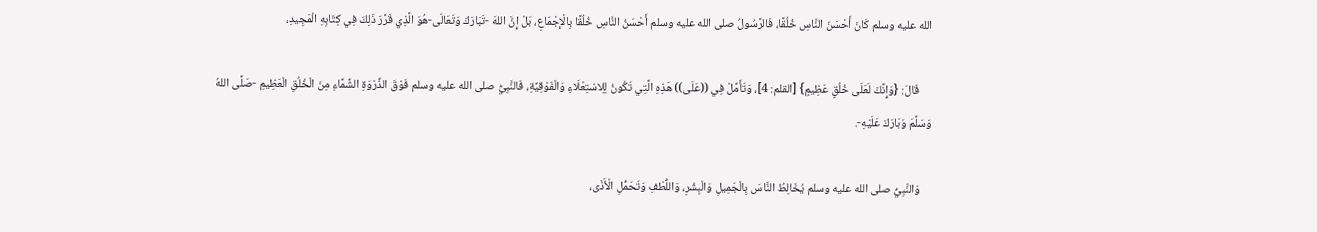الله عليه وسلم كَانَ أَحْسَنَ النَّاسِ خُلُقًا، فَالرَّسُولُ صلى الله عليه وسلم أَحْسَنُ النَّاسِ خُلُقًا بِالْإِجْمَاعِ، بَلْ إِنَّ اللهَ -تَبَارَكَ وَتَعَالَى-هُوَ الَّذِي قَرَّرَ ذَلِكَ فِي كِتَابِهِ الْمَجِيدِ،

     قَالَ: {وَإِنَّكَ لَعَلَى خُلُقٍ عَظِيمٍ} [القلم: 4]، وَتَأَمَّلْ فِي ((عَلَى)) هَذِهِ الَّتِي تَكُونُ لِلِاسْتِعْلَاءِ وَالْفَوْقِيَّةِ، فَالنَّبِيُّ صلى الله عليه وسلم فَوْقَ الذِّرْوَةِ الشَّمَّاءِ مِنَ الْخُلُقِ الْعَظِيمِ -صَلَّى اللهُ وَسَلَّمَ وَبَارَكَ عَلَيْهِ-.

    وَالنَّبِيُّ صلى الله عليه وسلم يُخَالِطُ النَّاسَ بِالْجَمِيلِ وَالْبِشْرِ، وَاللُّطْفِ وَتَحَمُّلِ الْأَذَى،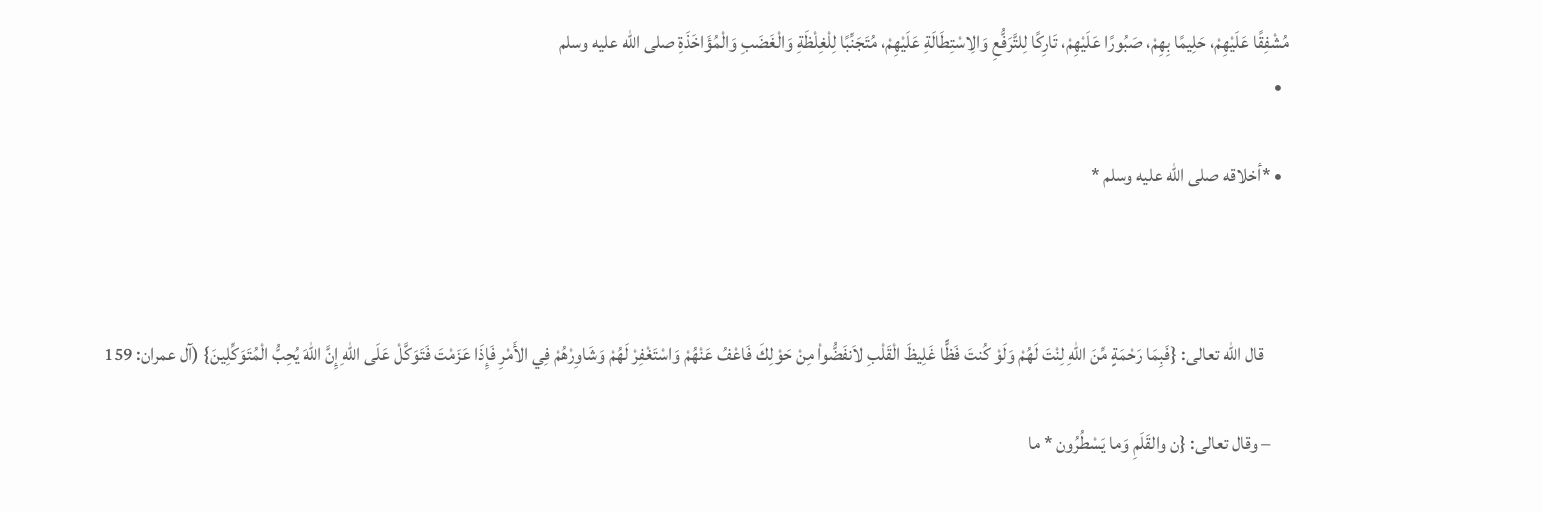مُشْفِقًا عَلَيْهِمْ، حَلِيمًا بِهِمْ، صَبُورًا عَلَيْهِمْ، تَارِكًا لِلتَّرَفُّعِ وَالِاسْتِطَالَةِ عَلَيْهِمْ، مُتَجَنِّبًا لِلْغِلْظَةِ وَالْغَضَبِ وَالْمُؤَاخَذَةِ صلى الله عليه وسلم
  •

  • *أخلاقه صلى الله عليه وسلم *



       قال الله تعالى: {فَبِمَا رَحْمَةٍ مِّنَ اللّهِ لِنْتَ لَهُمْ وَلَوْ كُنتَ فَظًّا غَلِيظَ الْقَلْبِ لاَنفَضُّواْ مِنْ حَوْلِكَ فَاعْفُ عَنْهُمْ وَاسْتَغْفِرْ لَهُمْ وَشَاوِرْهُمْ فِي الأَمْرِ فَإِذَا عَزَمْتَ فَتَوَكَّلْ عَلَى اللّهِ إِنَّ اللّهَ يُحِبُّ الْمُتَوَكِّلِينَ} (آل عمران: 159

     – وقال تعالى: {ن والقَلَمِ وَما يَسْطُرُون * ما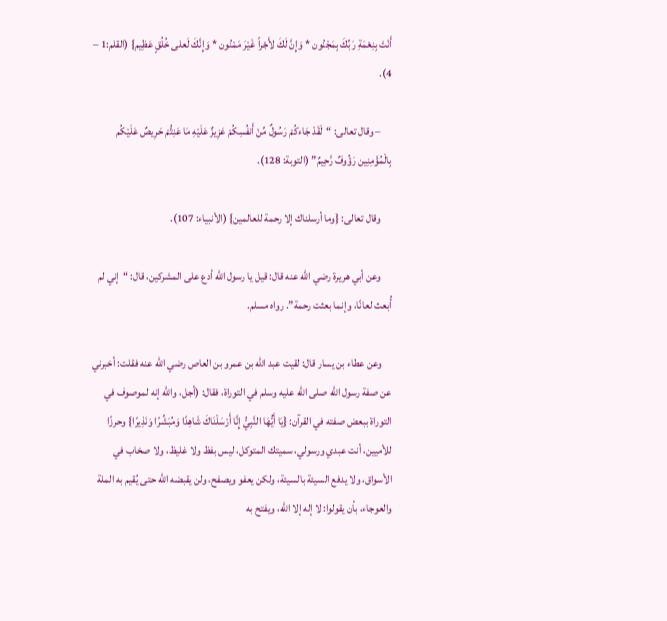أَنْتَ بِنِعْمَةِ رَبِّكَ بِمَجْنُون * وَإِنَّ لَكَ لأَجْراً غَيْرَ مَمْنُون * وَإِنَّكَ لَعلى خُلُقٍ عَظِيم} (القلم:1 – 4).

     – وقال تعالى: “لَقَدْ جَاءكُمْ رَسُولٌ مِّنْ أَنفُسِكُمْ عَزِيزٌ عَلَيْهِ مَا عَنِتُّمْ حَرِيصٌ عَلَيْكُم بِالْمُؤْمِنِين رَؤُوفٌ رَّحِيمٌ” (التوبة: 128).

     وقال تعالى: {وما أرسلناك إلا رحمة للعالمين} (الأنبياء: 107).

     وعن أبي هريرة رضي الله عنه قال: قيل يا رسول الله أدع على المشركين، قال: “إني لم أُبعث لعانًا، وإنما بعثت رحمة”. رواه مسلم.

     وعن عطاء بن يسار قال: لقيت عبد الله بن عمرو بن العاص رضي الله عنه فقلت: أخبرني عن صفة رسول الله صلى الله عليه وسلم في التوراة، فقال: (أجل، والله إنه لموصوف في التوراة ببعض صفته في القرآن: {يَا أَيُّهَا النَّبِيُّ إِنَّا أَرْسَلْنَاكَ شَاهِدًا وَمُبَشِّرًا وَنَذِيرًا} وحرزًا للأميين، أنت عبدي ورسولي، سميتك المتوكل، ليس بفظ ولا غليظ، ولا صخاب في الأسواق، ولا يدفع السيئة بالسيئة، ولكن يعفو ويصفح، ولن يقبضه الله حتى يُقيم به الملة والعوجاء، بأن يقولوا: لا إله إلا الله، ويفتح به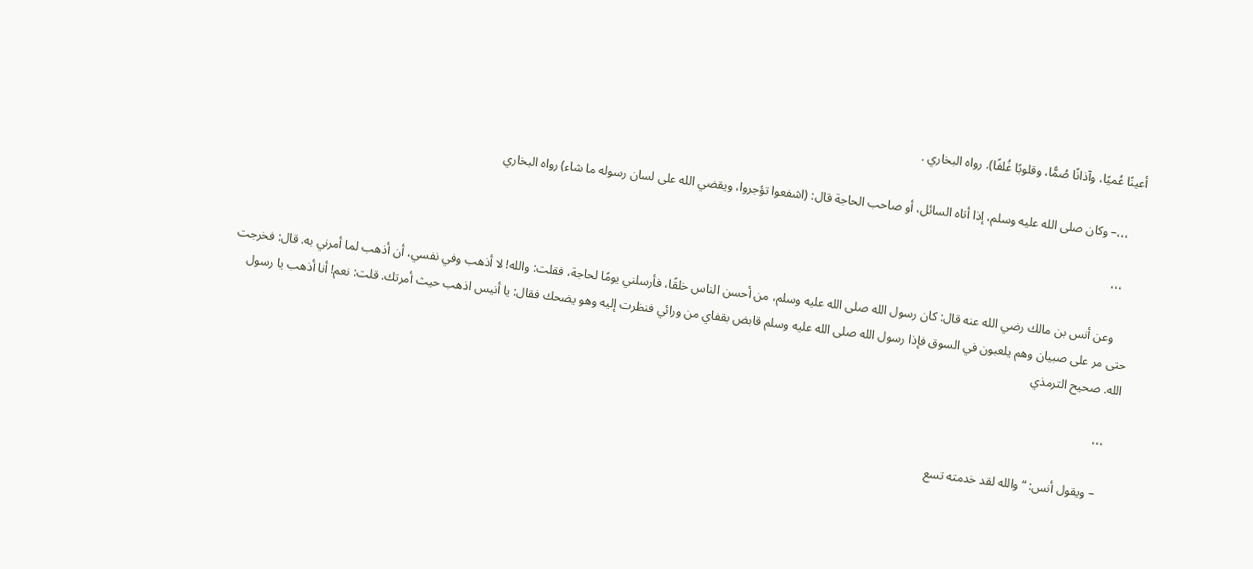أعينًا عُميًا، وآذانًا صُمًّا، وقلوبًا غُلفًا). رواه البخاري .

    ،،،– وكان صلى الله عليه وسلم، إذا أتاه السائل، أو صاحب الحاجة قال: (اشفعوا تؤجروا، ويقضي الله على لسان رسوله ما شاء) رواه البخاري

    ،،،

     وعن أنس بن مالك رضي الله عنه قال: كان رسول الله صلى الله عليه وسلم، من أحسن الناس خلقًا، فأرسلني يومًا لحاجة، فقلت: والله! لا أذهب وفي نفسي، أن أذهب لما أمرني به. قال: فخرجت حتى مر على صبيان وهم يلعبون في السوق فإذا رسول الله صلى الله عليه وسلم قابض بقفاي من ورائي فنظرت إليه وهو يضحك فقال: يا أنيس اذهب حيث أمرتك. قلت: نعم! أنا أذهب يا رسول الله. صحيح الترمذي

    ،،،

     – ويقول أنس: “والله لقد خدمته تسع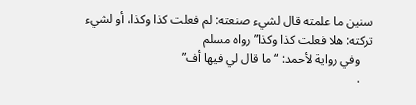سنين ما علمته قال لشيء صنعته: لم فعلت كذا وكذا، أو لشيء تركته: هلا فعلت كذا وكذا” رواه مسلم
    وفي رواية لأحمد: “ما قال لي فيها أف”
    .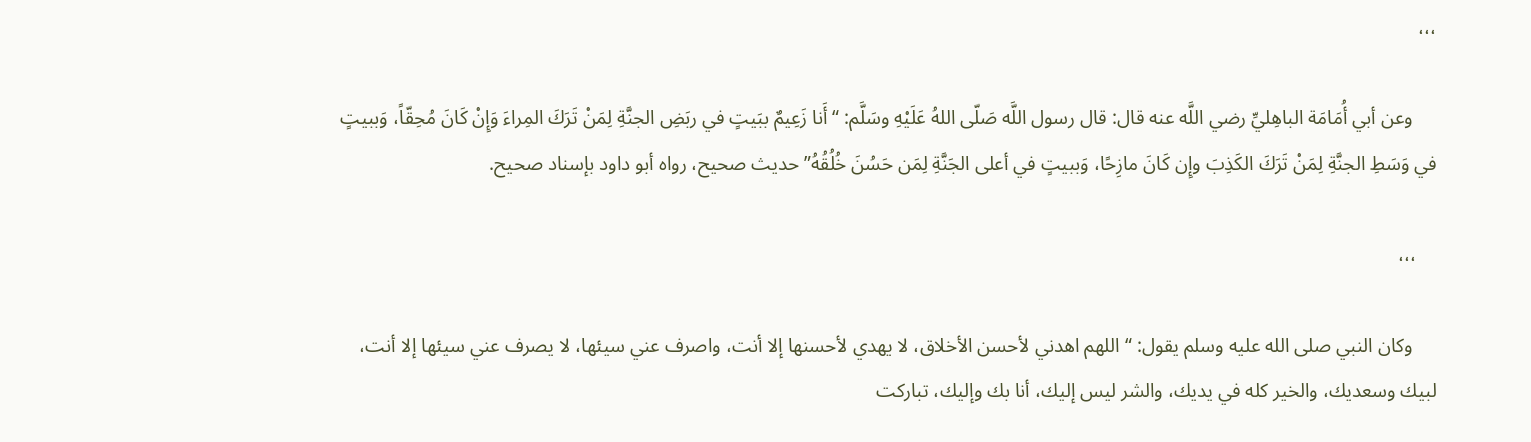،،،

     وعن أبي أُمَامَة الباهِليِّ رضي اللَّه عنه قال: قال رسول اللَّه صَلّى اللهُ عَلَيْهِ وسَلَّم: “أَنا زَعِيمٌ ببَيتٍ في ربَضِ الجنَّةِ لِمَنْ تَرَكَ المِراءَ وَإِنْ كَانَ مُحِقّاً، وَببيتٍ في وَسَطِ الجنَّةِ لِمَنْ تَرَكَ الكَذِبَ وإِن كَانَ مازِحًا، وَببيتٍ في أعلى الجَنَّةِ لِمَن حَسُنَ خُلُقُهُ” حديث صحيح، رواه أبو داود بإسناد صحيح.

    ،،،

     وكان النبي صلى الله عليه وسلم يقول: “اللهم اهدني لأحسن الأخلاق، لا يهدي لأحسنها إلا أنت، واصرف عني سيئها، لا يصرف عني سيئها إلا أنت، لبيك وسعديك، والخير كله في يديك، والشر ليس إليك، أنا بك وإليك، تباركت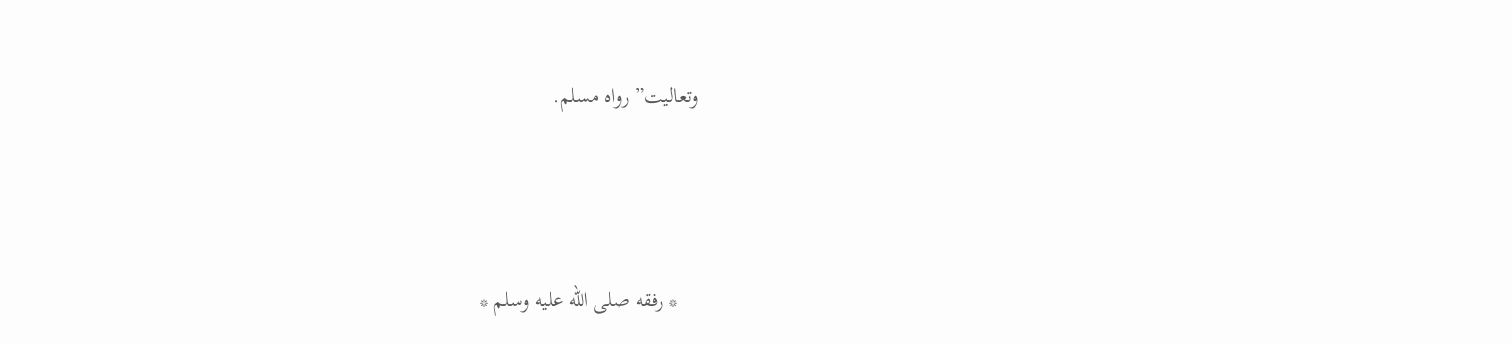وتعاليت” رواه مسلم.



    * رفقه صلى الله عليه وسلم *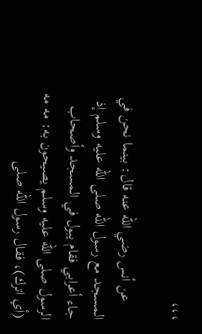،،،

     عن أنس رضي الله عنه قال: بينما نحن في المسجد مع رسول الله صلى الله عليه وسلم إذ جاء أعرابي فقام يبول في المسجد وأصحاب الرسول صلى الله عليه وسلم يصيحون به: مه مه (أي اترك)، فقال رسول الله صلى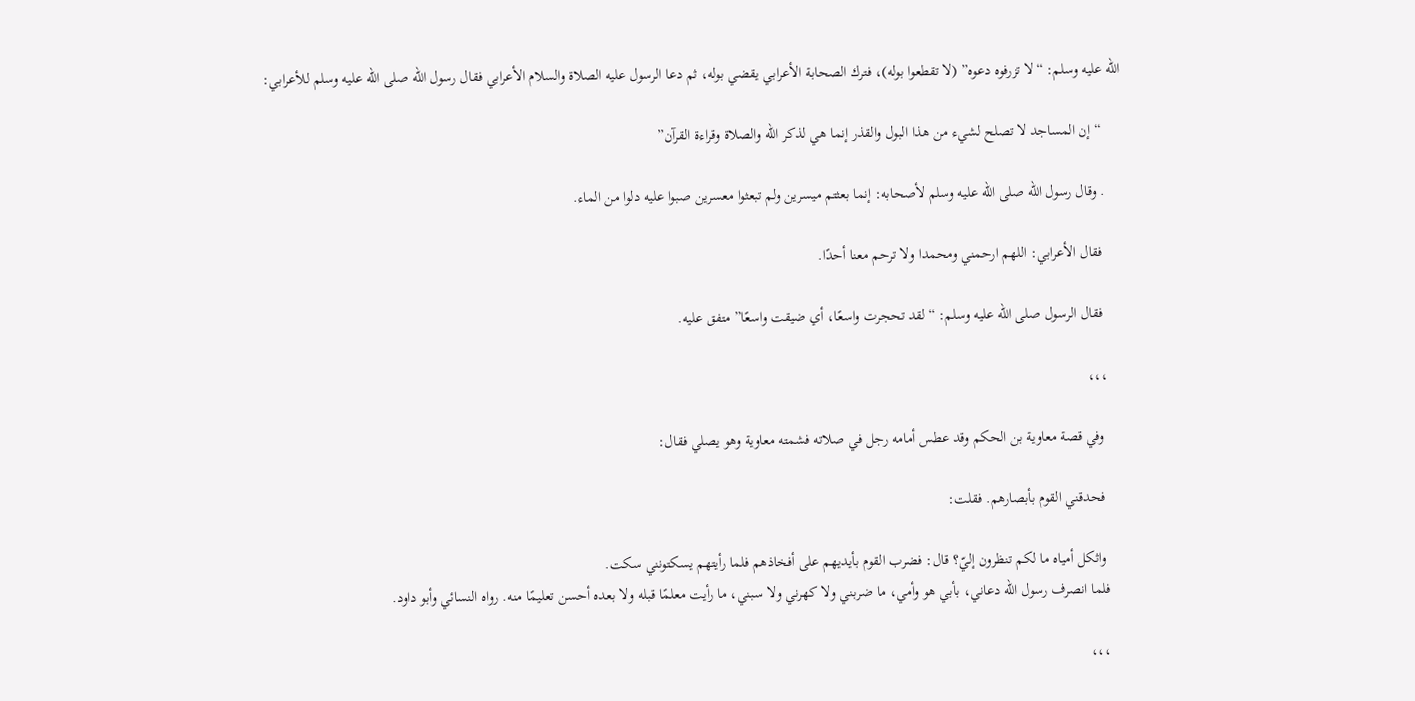الله عليه وسلم: “لا تزرفوه دعوه” (لا تقطعوا بوله)، فترك الصحابة الأعرابي يقضي بوله، ثم دعا الرسول عليه الصلاة والسلام الأعرابي فقال رسول الله صلى الله عليه وسلم للأعرابي:

     “إن المساجد لا تصلح لشيء من هذا البول والقذر إنما هي لذكر الله والصلاة وقراءة القرآن”

    . وقال رسول الله صلى الله عليه وسلم لأصحابه: إنما بعثتم ميسرين ولم تبعثوا معسرين صبوا عليه دلوا من الماء.

     فقال الأعرابي: اللهم ارحمني ومحمدا ولا ترحم معنا أحدًا.

     فقال الرسول صلى الله عليه وسلم: “لقد تحجرت واسعًا، أي ضيقت واسعًا” متفق عليه.

    ،،،

     وفي قصة معاوية بن الحكم وقد عطس أمامه رجل في صلاته فشمته معاوية وهو يصلي فقال:

     فحدقني القوم بأبصارهم. فقلت:

     واثكل أمياه ما لكم تنظرون إليّ؟ قال: فضرب القوم بأيديهم على أفخاذهم فلما رأيتهم يسكتونني سكت.
    فلما انصرف رسول الله دعاني، بأبي هو وأمي، ما ضربني ولا كهرني ولا سبني، ما رأيت معلمًا قبله ولا بعده أحسن تعليمًا منه. رواه النسائي وأبو داود.

    ،،،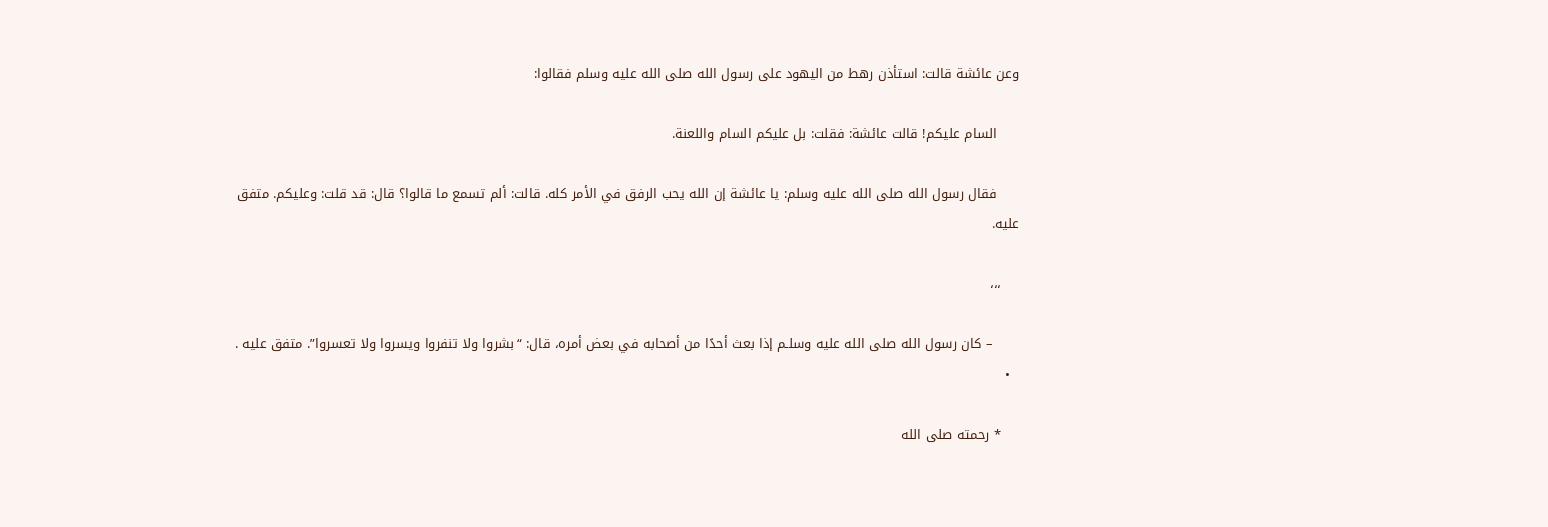وعن عائشة قالت: استأذن رهط من اليهود على رسول الله صلى الله عليه وسلم فقالوا:

     السام عليكم! قالت عائشة: فقلت: بل عليكم السام واللعنة.

     فقال رسول الله صلى الله عليه وسلم: يا عائشة إن الله يحب الرفق في الأمر كله. قالت: ألم تسمع ما قالوا؟ قال: قد قلت: وعليكم. متفق عليه.

    ،،،

      – كان رسول الله صلى الله عليه وسلـم إذا بعث أحدًا من أصحابه في بعض أمره، قال: “بشروا ولا تنفروا ويسروا ولا تعسروا”. متفق عليه .
  •

    * رحمته صلى الله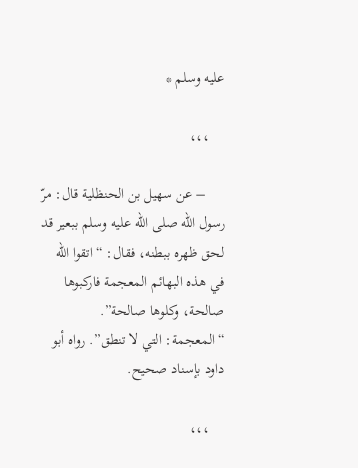عليه وسلم *

    ،،،

     – عن سهيل بن الحنظلية قال: مرّ رسول الله صلى الله عليه وسلم ببعير قد لحق ظهره ببطنه، فقال: “اتقوا الله في هذه البهائم المعجمة فاركبوها صالحة، وكلوها صالحة”. “المعجمة: التي لا تنطق”. رواه أبو داود بإسناد صحيح.

    ،،،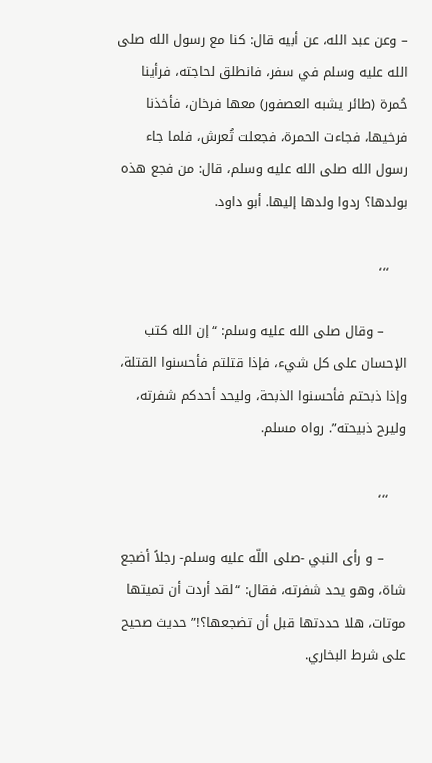– وعن عبد الله، عن أبيه قال: كنا مع رسول الله صلى الله عليه وسلم في سفر، فانطلق لحاجته، فرأينا حُمرة (طائر يشبه العصفور) معها فرخان، فأخذنا فرخيها، فجاءت الحمرة، فجعلت تُعرش، فلما جاء رسول الله صلى الله عليه وسلم، قال: من فجع هذه بولدها؟ ردوا ولدها إليها. أبو داود.

    ،،،

     – وقال صلى الله عليه وسلم: “إن الله كتب الإحسان على كل شيء، فإذا قتلتم فأحسنوا القتلة، وإذا ذبحتم فأحسنوا الذبحة، وليحد أحدكم شفرته، وليرح ذبيحته”. رواه مسلم.

    ،،،

     – و رأى النبي -صلى اللّه عليه وسلم- رجلاً أضجع شاة، وهو يحد شفرته، فقال: “لقد أردت أن تميتها موتات، هلا حددتها قبل أن تضجعها؟!” حديث صحيح على شرط البخاري.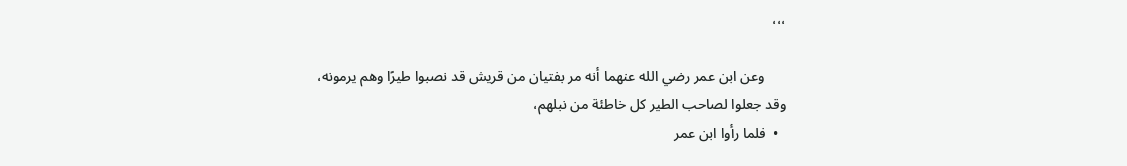،،،

      وعن ابن عمر رضي الله عنهما أنه مر بفتيان من قريش قد نصبوا طيرًا وهم يرمونه، وقد جعلوا لصاحب الطير كل خاطئة من نبلهم،
  •  فلما رأوا ابن عمر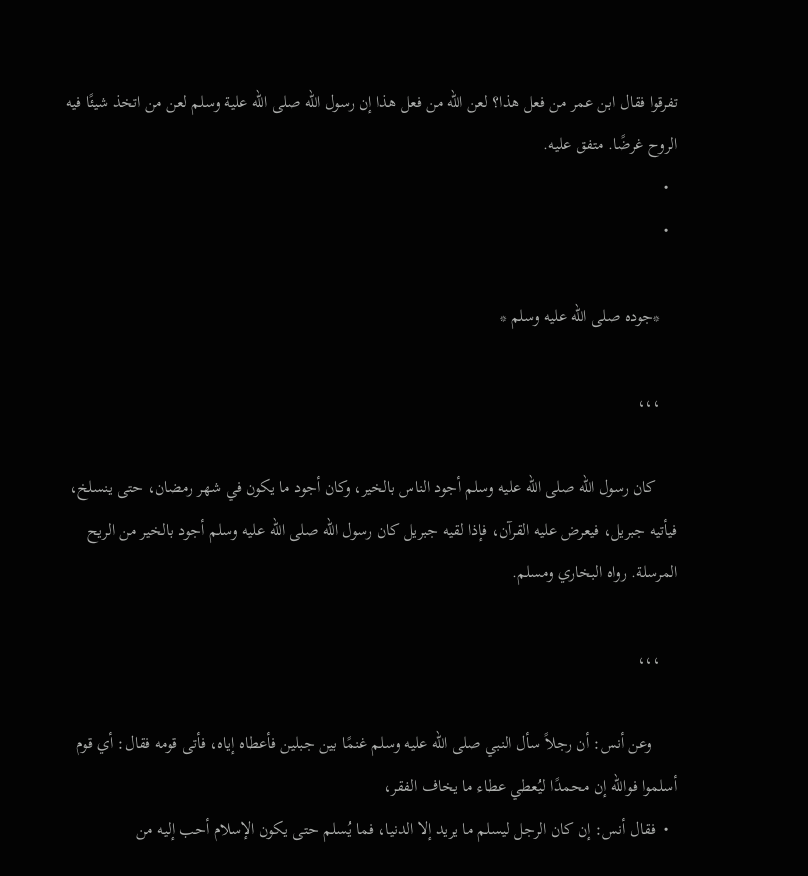تفرقوا فقال ابن عمر من فعل هذا؟ لعن الله من فعل هذا إن رسول الله صلى الله علية وسلم لعن من اتخذ شيئًا فيه الروح غرضًا. متفق عليه.
  •
  •

    *جوده صلى الله عليه وسلم *

    ،،،

     كان رسول الله صلى الله عليه وسلم أجود الناس بالخير، وكان أجود ما يكون في شهر رمضان، حتى ينسلخ، فيأتيه جبريل، فيعرض عليه القرآن، فإذا لقيه جبريل كان رسول الله صلى الله عليه وسلم أجود بالخير من الريح المرسلة. رواه البخاري ومسلم.

    ،،،

      وعن أنس: أن رجلاً سأل النبي صلى الله عليه وسلم غنمًا بين جبلين فأعطاه إياه، فأتى قومه فقال: أي قوم أسلموا فوالله إن محمدًا ليُعطي عطاء ما يخاف الفقر،
  •  فقال أنس: إن كان الرجل ليسلم ما يريد إلا الدنيا، فما يُسلم حتى يكون الإسلام أحب إليه من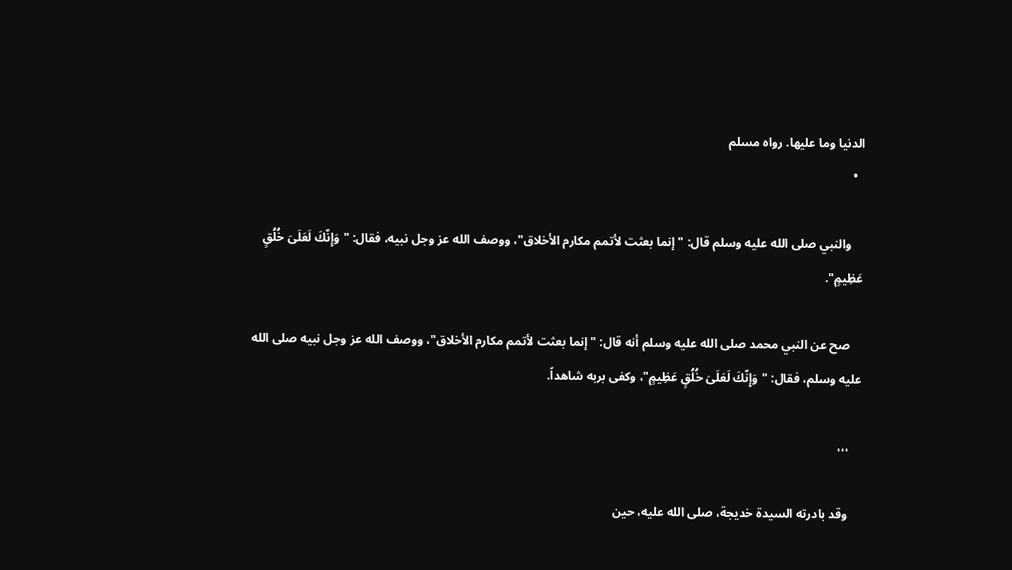الدنيا وما عليها. رواه مسلم
  •

    والنبي صلى الله عليه وسلم قال: "إنما بعثت لأتمم مكارم الأخلاق"، ووصف الله عز وجل نبيه، فقال: "وَإِنّكَ لَعَلَىَ خُلُقٍ عَظِيمٍ".

    صح عن النبي محمد صلى الله عليه وسلم أنه قال: "إنما بعثت لأتمم مكارم الأخلاق"، ووصف الله عز وجل نبيه صلى الله عليه وسلم، فقال: "وَإِنّكَ لَعَلَىَ خُلُقٍ عَظِيمٍ"، وكفى بربه شاهداً.

    ،،،

    وقد بادرته السيدة خديجة، صلى الله عليه، حين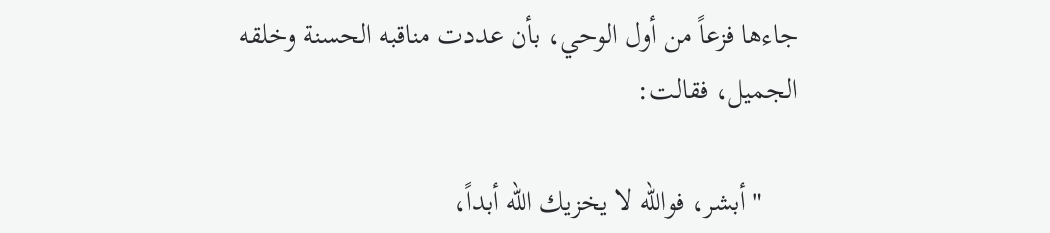جاءها فزعاً من أول الوحي، بأن عددت مناقبه الحسنة وخلقه الجميل، فقالت:

     "أبشر، فوالله لا يخزيك الله أبداً،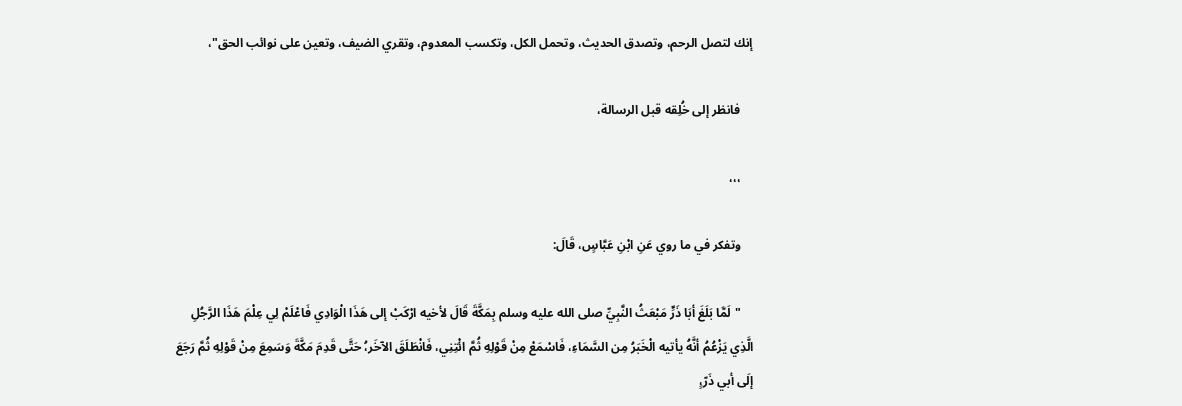إنك لتصل الرحم، وتصدق الحديث، وتحمل الكل، وتكسب المعدوم، وتقري الضيف، وتعين على نوائب الحق"،

    فانظر إلى خُلِقه قبل الرسالة،

    ،،،

    وتفكر في ما روي عَنِ ابْنِ عَبَّاسٍ، قَالَ:

    "لَمَّا بَلَغَ أبَا ذَرٍّ مَبْعَثُ النَّبِيِّ صلى الله عليه وسلم بِمَكَّةَ قَالَ لأخيه ارْكَبْ إلى هَذَا الْوَادِي فَاعْلَمْ لِي عِلْمَ هَذَا الرَّجُلِ الَّذِي يَزْعُمُ أنَّهُ يأتيه الْخَبَرُ مِن السَّمَاءِ، فَاسْمَعْ مِنْ قَوْلِهِ ثُمَّ ائْتِنِي، فَانْطَلَقَ الآخَر،ُ حَتَّى قَدِمَ مَكَّةَ وَسَمِعَ مِنْ قَوْلِهِ ثُمَّ رَجَعَ إلَى أبي ذَرّ،ٍ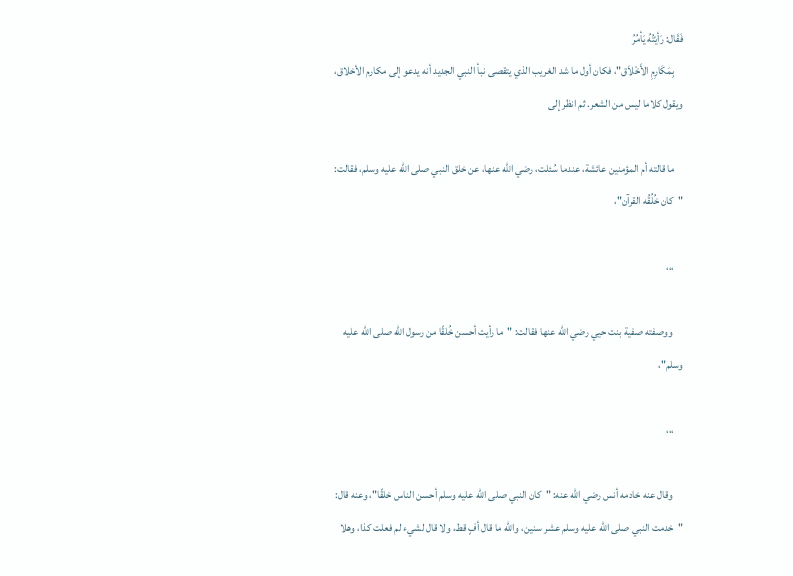فَقَال: رَأيْتُهُ يَأمُرُ
    بِمَكَارِمِ الأَخْلاَق"، فكان أول ما شد الغريب الذي يتقصى نبأ النبي الجديد أنه يدعو إلى مكارم الأخلاق، ويقول كلاما ليس من الشعر. ثم انظر إلى

    ما قالته أم المؤمنين عائشة، عندما سُئلت، رضي الله عنها، عن خلق النبي صلى الله عليه وسلم، فقالت: "كان خُلُقُه القرآن"،

    ،،،

     ووصفته صفية بنت حيي رضي الله عنها فقالت: "ما رأيت أحسن خُلقًا من رسول الله صلى الله عليه وسلم"،

    ،،،

     وقال عنه خادمه أنس رضي الله عنه: "كان النبي صلى الله عليه وسلم أحسن الناس خلقًا"، وعنه قال: "خدمت النبي صلى الله عليه وسلم عشر سنين، والله ما قال أفٍ قط، ولا قال لشيء لم فعلت كذا، وهلا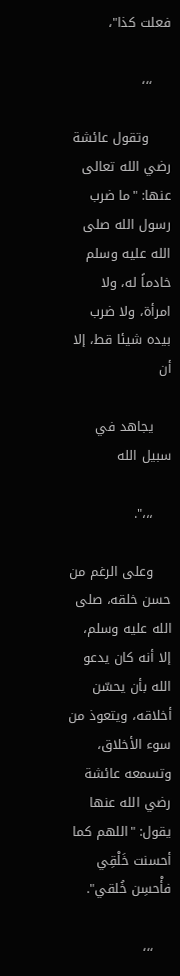فعلت كذا"،

    ،،،

     وتقول عائشة رضي الله تعالى عنها: "ما ضرب رسول الله صلى الله عليه وسلم خادماً له، ولا امرأة، ولا ضرب بيده شيئا قط، إلا أن

    يجاهد في سبيل الله

    ،،،".

    وعلى الرغم من حسن خلقه، صلى الله عليه وسلم، إلا أنه كان يدعو الله بأن يحسّن أخلاقه، ويتعوذ من سوء الأخلاق، وتسمعه عائشة رضي الله عنها يقول: "اللهم كما أحسنت خَلْقِي فأْحسِن خُلقي".

    ،،،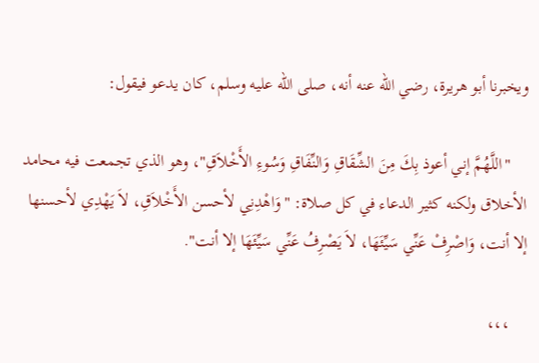ويخبرنا أبو هريرة، رضي الله عنه أنه، صلى الله عليه وسلم، كان يدعو فيقول:

    "اللَّهُمَّ إني أعوذ بِكَ مِنَ الشِّقَاقِ وَالنِّفَاقِ وَسُوءِ الأَخْلاَقِ"، وهو الذي تجمعت فيه محامد الأخلاق ولكنه كثير الدعاء في كل صلاة: "وَاهْدِنِي لأحسن الأَخْلاَقِ، لاَ يَهْدِي لأحسنها إلا أنت، وَاصْرِفْ عَنِّي سَيِّئَهَا، لاَ يَصْرِفُ عَنِّي سَيِّئَهَا إلا أنت".

    ،،،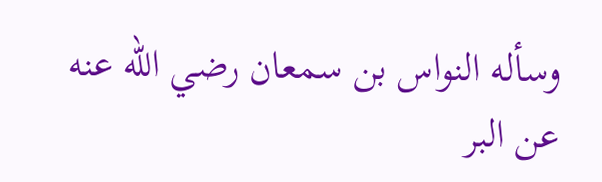وسأله النواس بن سمعان رضي الله عنه عن البر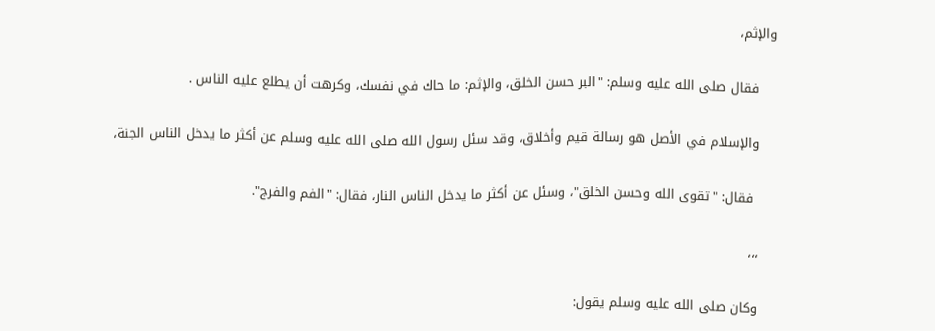والإثم،

    فقال صلى الله عليه وسلم: "البر حسن الخلق، والإثم: ما حاك في نفسك، وكرهت أن يطلع عليه الناس .

    والإسلام في الأصل هو رسالة قيم وأخلاق، وقد سئل رسول الله صلى الله عليه وسلم عن أكثر ما يدخل الناس الجنة،

     فقال: "تقوى الله وحسن الخلق"، وسئل عن أكثر ما يدخل الناس النار، فقال: "الفم والفرج".

    ،،،

    وكان صلى الله عليه وسلم يقول: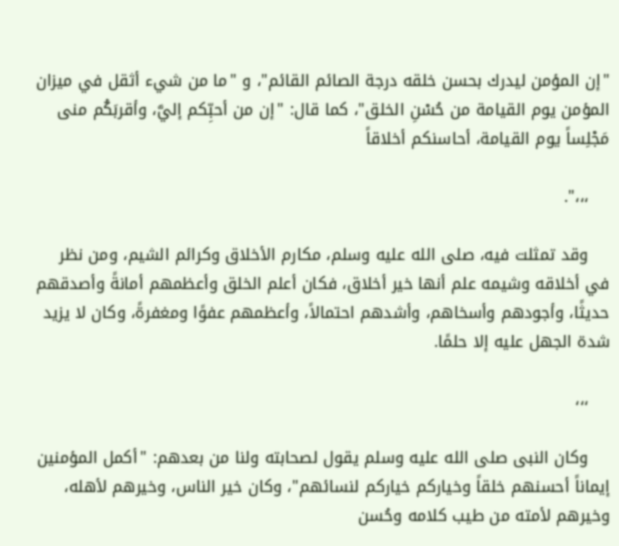"إن المؤمن ليدرك بحسن خلقه درجة الصائم القائم"، و "ما من شيء أثقل في ميزان المؤمن يوم القيامة من حُسْنِ الخلق"، كما قال: "إن من أحبِّكم إليَّ، وأقربَكُم منى مَجْلِساً يوم القيامة، أحاسنكم أخلاقاً

    ،،،".

    وقد تمثلت فيه، صلى الله عليه وسلم، مكارم الأخلاق وكرائم الشيم، ومن نظر في أخلاقه وشيمه علم أنها خير أخلاق، فكان أعلم الخلق وأعظمهم أمانةً وأصدقهم حديثًا، وأجودهم وأسخاهم، وأشدهم احتمالاً، وأعظمهم عفوًا ومغفرةً، وكان لا يزيد شدة الجهل عليه إلا حلمًا.

    ،،،

    وكان النبى صلى الله عليه وسلم يقول لصحابته ولنا من بعدهم: "أكمل المؤمنين إيماناً أحسنهم خلقاً وخياركم خياركم لنسائهم"، وكان خير الناس، وخيرهم لأهله، وخيرهم لأمته من طيب كلامه وحُسن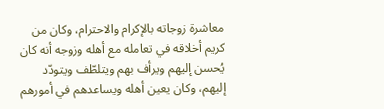معاشرة زوجاته بالإكرام والاحترام، وكان من كريم أخلاقه في تعامله مع أهله وزوجه أنه كان يُحسن إليهم ويرأف بهم ويتلطّف ويتودّد إليهم، وكان يعين أهله ويساعدهم في أمورهم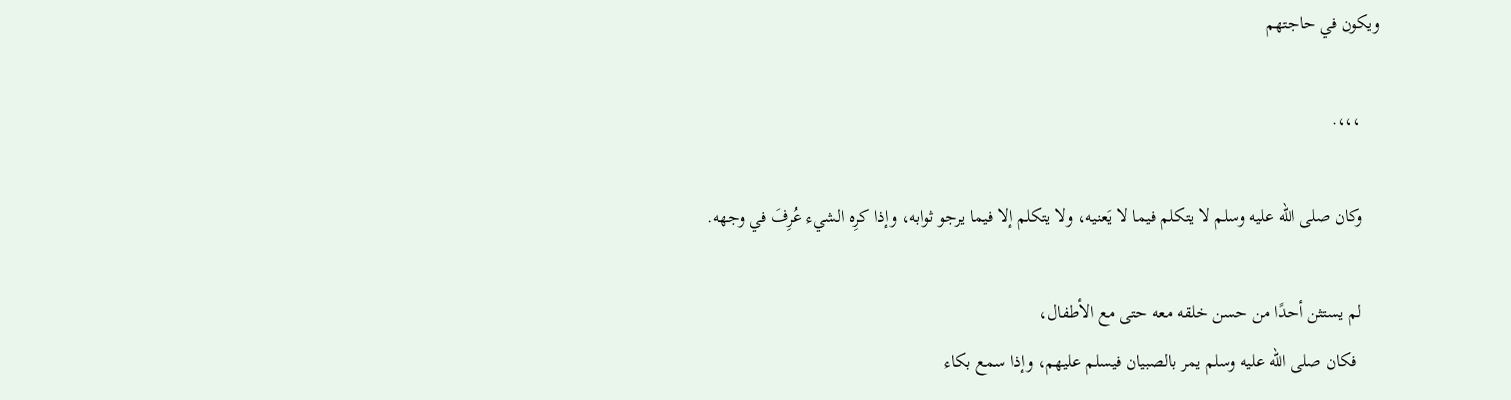ويكون في حاجتهم

    ،،،.

    وكان صلى الله عليه وسلم لا يتكلم فيما لا يَعنيه، ولا يتكلم إلا فيما يرجو ثوابه، وإذا كرِه الشيء عُرِفَ في وجهه.

    لم يستثن أحدًا من حسن خلقه معه حتى مع الأطفال،
     فكان صلى الله عليه وسلم يمر بالصبيان فيسلم عليهم، وإذا سمع بكاء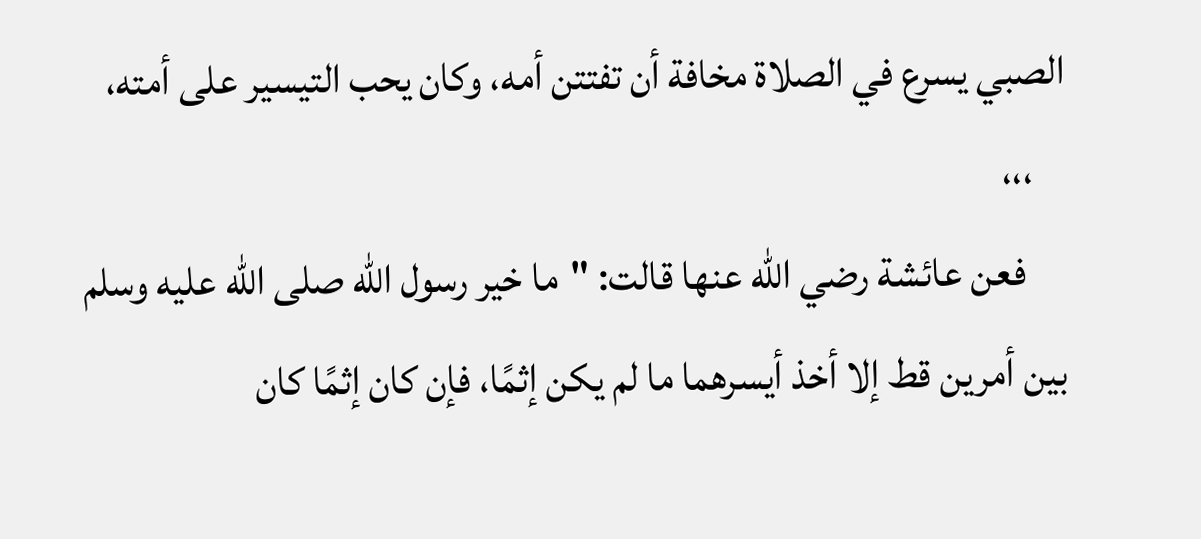الصبي يسرع في الصلاة مخافة أن تفتتن أمه، وكان يحب التيسير على أمته،
    ،،،
     فعن عائشة رضي الله عنها قالت: "ما خير رسول الله صلى الله عليه وسلم بين أمرين قط إلا أخذ أيسرهما ما لم يكن إثمًا، فإن كان إثمًا كان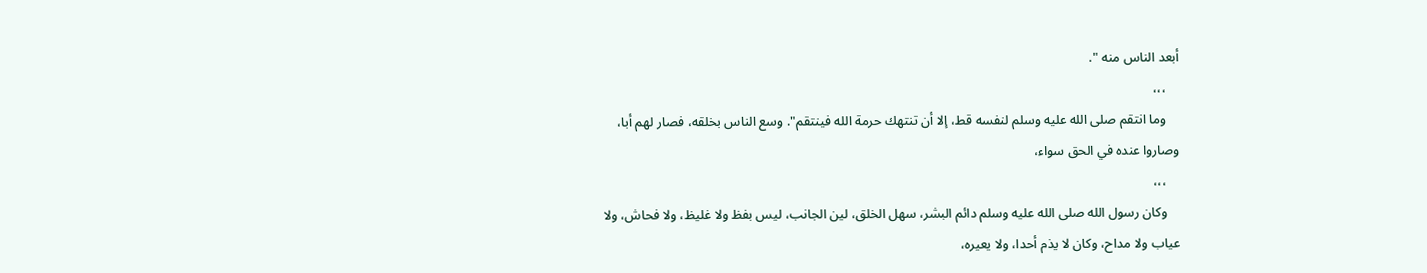أبعد الناس منه ".
    ،،،
    وما انتقم صلى الله عليه وسلم لنفسه قط، إلا أن تنتهك حرمة الله فينتقم". وسع الناس بخلقه، فصار لهم أبا، وصاروا عنده في الحق سواء،
    ،،،
    وكان رسول الله صلى الله عليه وسلم دائم البشر، سهل الخلق، لين الجانب، ليس بفظ ولا غليظ، ولا فحاش، ولا عياب ولا مداح، وكان لا يذم أحدا، ولا يعيره،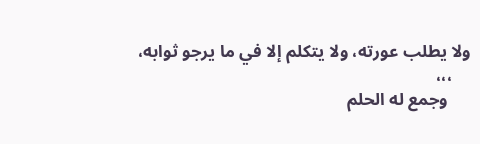ولا يطلب عورته، ولا يتكلم إلا في ما يرجو ثوابه،
    ،،،
     وجمع له الحلم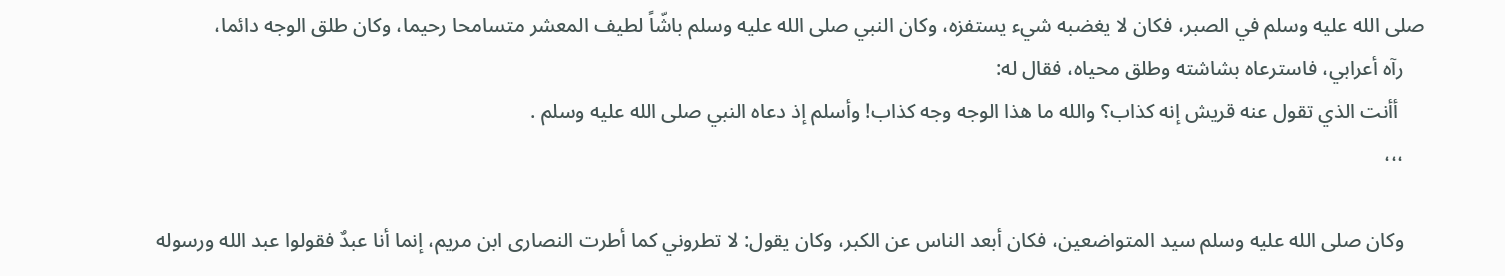صلى الله عليه وسلم في الصبر، فكان لا يغضبه شيء يستفزه، وكان النبي صلى الله عليه وسلم باشّاً لطيف المعشر متسامحا رحيما، وكان طلق الوجه دائما،
    رآه أعرابي، فاسترعاه بشاشته وطلق محياه، فقال له:
     أأنت الذي تقول عنه قريش إنه كذاب؟ والله ما هذا الوجه وجه كذاب! وأسلم إذ دعاه النبي صلى الله عليه وسلم .
    ،،،

    وكان صلى الله عليه وسلم سيد المتواضعين، فكان أبعد الناس عن الكبر، وكان يقول: لا تطروني كما أطرت النصارى ابن مريم، إنما أنا عبدٌ فقولوا عبد الله ورسوله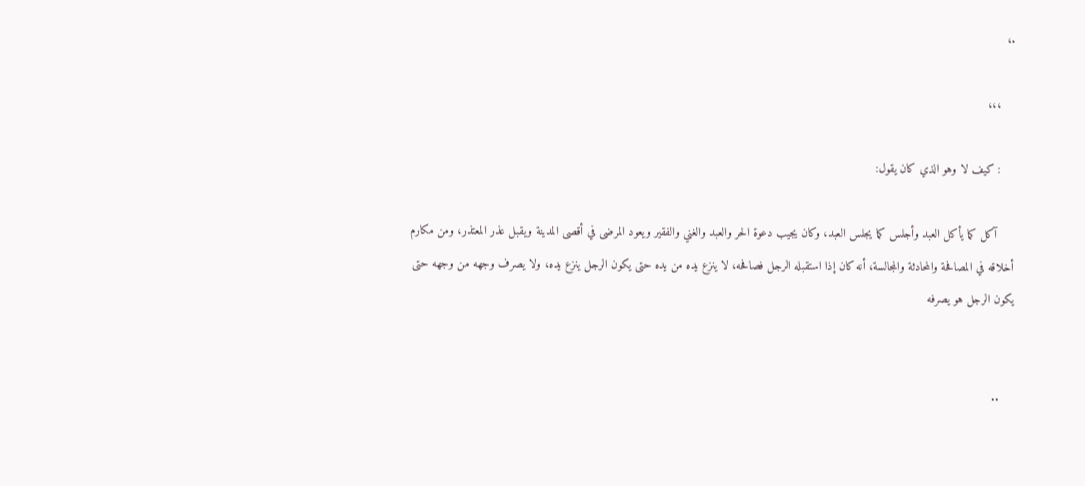.،

    ،،،

    : كيف لا وهو الذي كان يقول:

     آكل كما يأكل العبد وأجلس كما يجلس العبد، وكان يجيب دعوة الحر والعبد والغني والفقير ويعود المرضى في أقصى المدينة ويقبل عذر المعتذر، ومن مكارم أخلاقه في المصافحة والمحادثة والمجالسة، أنه كان إذا استقبله الرجل فصافحه، لا ينزع يده من يده حتى يكون الرجل ينزع يده، ولا يصرف وجهه من وجهه حتى يكون الرجل هو يصرفه


    ..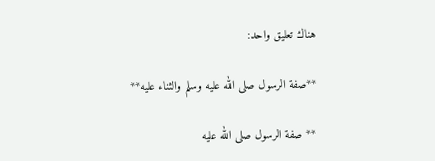هناك تعليق واحد:

**صفة الرسول صلى الله عليه وسلم والثناء عليه**

** صفة الرسول صلى الله عليه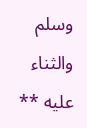وسلم والثناء عليه **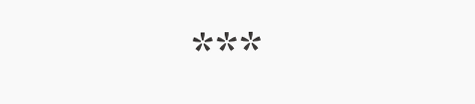***